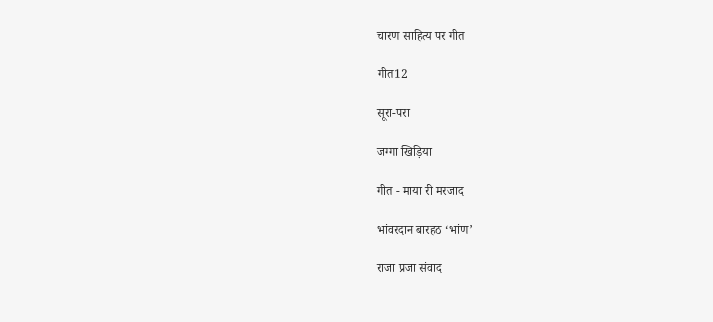चारण साहित्य पर गीत

गीत12

सूरा-परा

जग्गा खिड़िया

गीत - माया री मरजाद

भांवरदान बारहठ ‘भांण’

राजा प्रजा संवाद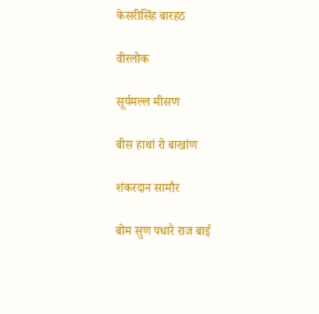केसरीसिंह बारहठ

वीरलोक

सूर्यमल्ल मीसण

बीस हाथां रो बाखांण

शंकरदान सामौर

बोम सुण पधारै राज बाई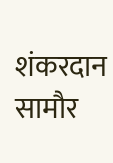शंकरदान सामौर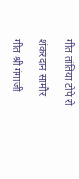गीत तांतिया टोपे रो

शंकरदान सामौर

गीत श्री गंगाजी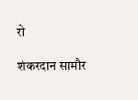रो

शंकरदान सामौर